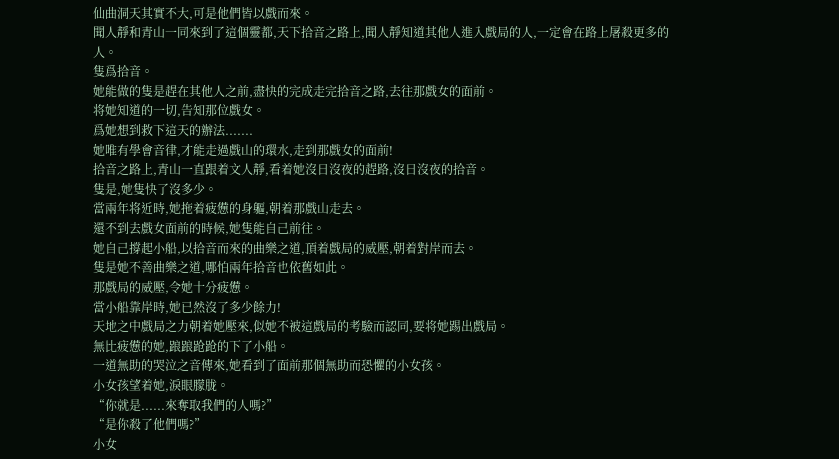仙曲洞天其實不大,可是他們皆以戲而來。
聞人靜和青山一同來到了這個靈都,天下拾音之路上,聞人靜知道其他人進入戲局的人,一定會在路上屠殺更多的人。
隻爲拾音。
她能做的隻是趕在其他人之前,盡快的完成走完拾音之路,去往那戲女的面前。
将她知道的一切,告知那位戲女。
爲她想到救下這天的辦法.......
她唯有學會音律,才能走過戲山的環水,走到那戲女的面前!
拾音之路上,青山一直跟着文人靜,看着她沒日沒夜的趕路,沒日沒夜的拾音。
隻是,她隻快了沒多少。
當兩年将近時,她拖着疲憊的身軀,朝着那戲山走去。
還不到去戲女面前的時候,她隻能自己前往。
她自己撐起小船,以拾音而來的曲樂之道,頂着戲局的威壓,朝着對岸而去。
隻是她不善曲樂之道,哪怕兩年拾音也依舊如此。
那戲局的威壓,令她十分疲憊。
當小船靠岸時,她已然沒了多少餘力!
天地之中戲局之力朝着她壓來,似她不被這戲局的考驗而認同,要将她踢出戲局。
無比疲憊的她,踉踉跄跄的下了小船。
一道無助的哭泣之音傳來,她看到了面前那個無助而恐懼的小女孩。
小女孩望着她,淚眼朦胧。
“你就是......來奪取我們的人嗎?”
“是你殺了他們嗎?”
小女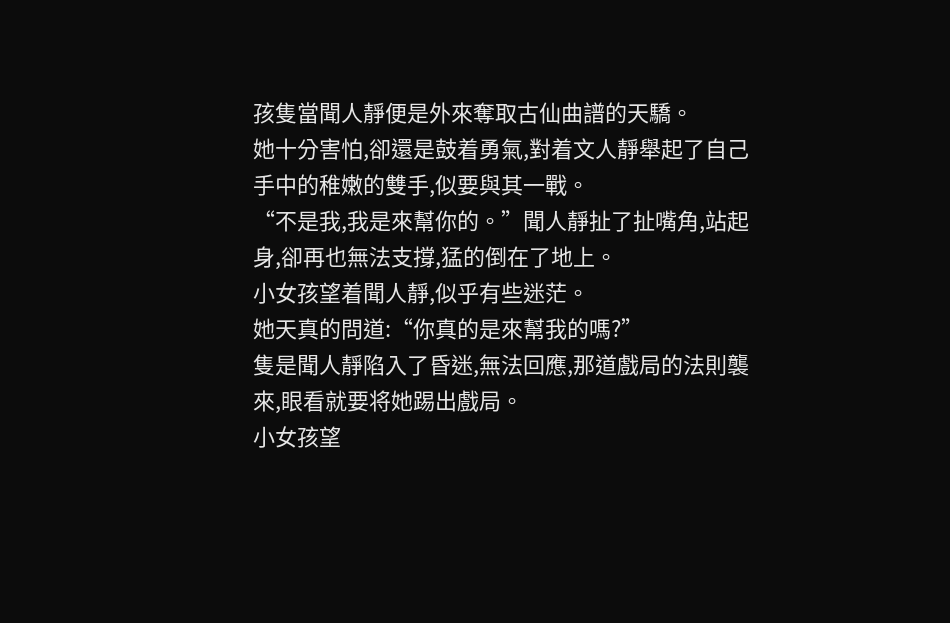孩隻當聞人靜便是外來奪取古仙曲譜的天驕。
她十分害怕,卻還是鼓着勇氣,對着文人靜舉起了自己手中的稚嫩的雙手,似要與其一戰。
“不是我,我是來幫你的。”聞人靜扯了扯嘴角,站起身,卻再也無法支撐,猛的倒在了地上。
小女孩望着聞人靜,似乎有些迷茫。
她天真的問道:“你真的是來幫我的嗎?”
隻是聞人靜陷入了昏迷,無法回應,那道戲局的法則襲來,眼看就要将她踢出戲局。
小女孩望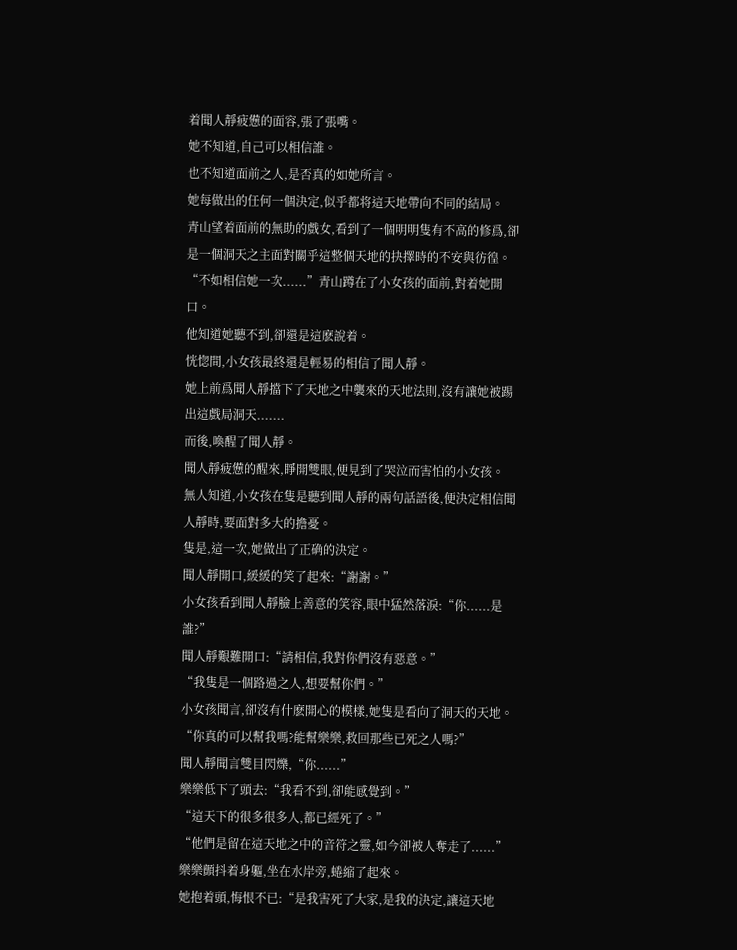着聞人靜疲憊的面容,張了張嘴。
她不知道,自己可以相信誰。
也不知道面前之人,是否真的如她所言。
她每做出的任何一個決定,似乎都将這天地帶向不同的結局。
青山望着面前的無助的戲女,看到了一個明明隻有不高的修爲,卻是一個洞天之主面對關乎這整個天地的抉擇時的不安與彷徨。
“不如相信她一次......”青山蹲在了小女孩的面前,對着她開口。
他知道她聽不到,卻還是這麽說着。
恍惚間,小女孩最終還是輕易的相信了聞人靜。
她上前爲聞人靜擋下了天地之中襲來的天地法則,沒有讓她被踢出這戲局洞天.......
而後,喚醒了聞人靜。
聞人靜疲憊的醒來,睜開雙眼,便見到了哭泣而害怕的小女孩。
無人知道,小女孩在隻是聽到聞人靜的兩句話語後,便決定相信聞人靜時,要面對多大的擔憂。
隻是,這一次,她做出了正确的決定。
聞人靜開口,緩緩的笑了起來:“謝謝。”
小女孩看到聞人靜臉上善意的笑容,眼中猛然落淚:“你......是誰?”
聞人靜艱難開口:“請相信,我對你們沒有惡意。”
“我隻是一個路過之人,想要幫你們。”
小女孩聞言,卻沒有什麽開心的模樣,她隻是看向了洞天的天地。
“你真的可以幫我嗎?能幫樂樂,救回那些已死之人嗎?”
聞人靜聞言雙目閃爍,“你......”
樂樂低下了頭去:“我看不到,卻能感覺到。”
“這天下的很多很多人,都已經死了。”
“他們是留在這天地之中的音符之靈,如今卻被人奪走了......”
樂樂顫抖着身軀,坐在水岸旁,蜷縮了起來。
她抱着頭,悔恨不已:“是我害死了大家,是我的決定,讓這天地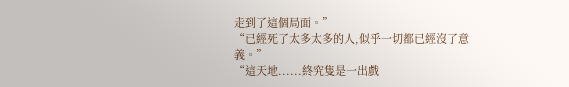走到了這個局面。”
“已經死了太多太多的人,似乎一切都已經沒了意義。”
“這天地......終究隻是一出戲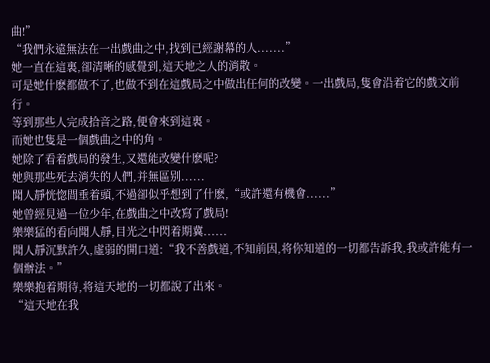曲!”
“我們永遠無法在一出戲曲之中,找到已經謝幕的人.......”
她一直在這裏,卻清晰的感覺到,這天地之人的消散。
可是她什麽都做不了,也做不到在這戲局之中做出任何的改變。一出戲局,隻會沿着它的戲文前行。
等到那些人完成拾音之路,便會來到這裏。
而她也隻是一個戲曲之中的角。
她除了看着戲局的發生,又還能改變什麽呢?
她與那些死去消失的人們,并無區别......
聞人靜恍惚間垂着頭,不過卻似乎想到了什麽,“或許還有機會......”
她曾經見過一位少年,在戲曲之中改寫了戲局!
樂樂猛的看向聞人靜,目光之中閃着期冀......
聞人靜沉默許久,虛弱的開口道:“我不善戲道,不知前因,将你知道的一切都告訴我,我或許能有一個辦法。”
樂樂抱着期待,将這天地的一切都說了出來。
“這天地在我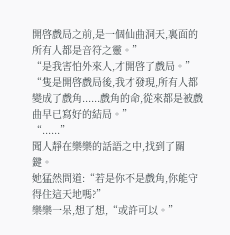開啓戲局之前,是一個仙曲洞天,裏面的所有人都是音符之靈。”
“是我害怕外來人,才開啓了戲局。”
“隻是開啓戲局後,我才發現,所有人都變成了戲角......戲角的命,從來都是被戲曲早已寫好的結局。”
“......”
聞人靜在樂樂的話語之中,找到了關鍵。
她猛然問道:“若是你不是戲角,你能守得住這天地嗎?”
樂樂一呆,想了想,“或許可以。”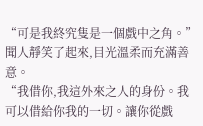“可是我終究隻是一個戲中之角。”
聞人靜笑了起來,目光溫柔而充滿善意。
“我借你,我這外來之人的身份。我可以借給你我的一切。讓你從戲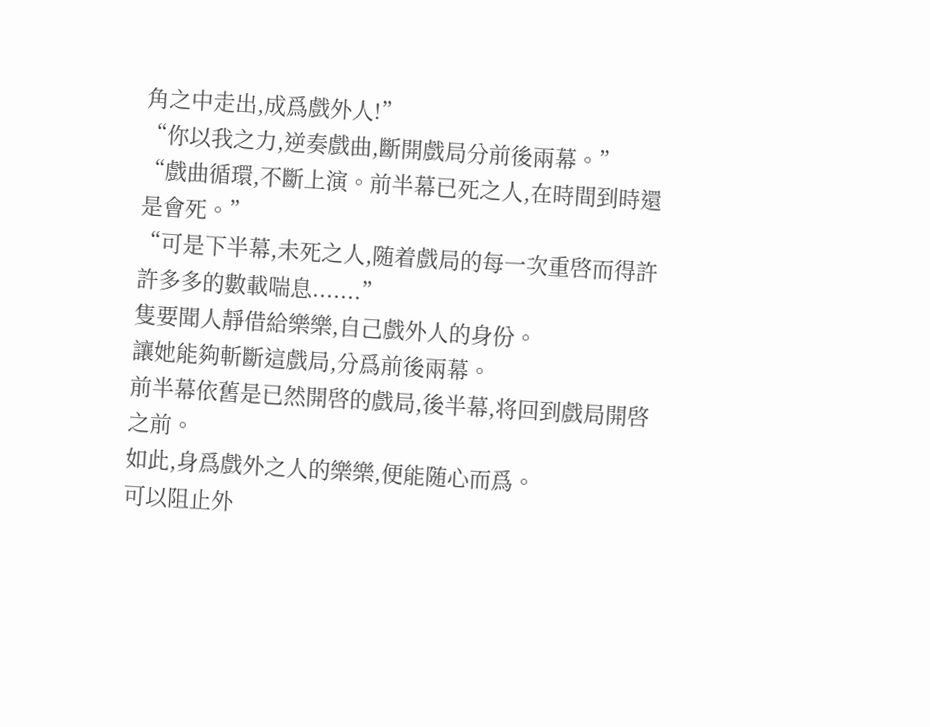角之中走出,成爲戲外人!”
“你以我之力,逆奏戲曲,斷開戲局分前後兩幕。”
“戲曲循環,不斷上演。前半幕已死之人,在時間到時還是會死。”
“可是下半幕,未死之人,随着戲局的每一次重啓而得許許多多的數載喘息.......”
隻要聞人靜借給樂樂,自己戲外人的身份。
讓她能夠斬斷這戲局,分爲前後兩幕。
前半幕依舊是已然開啓的戲局,後半幕,将回到戲局開啓之前。
如此,身爲戲外之人的樂樂,便能随心而爲。
可以阻止外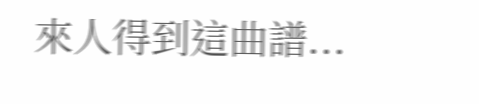來人得到這曲譜...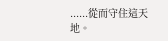......從而守住這天地。